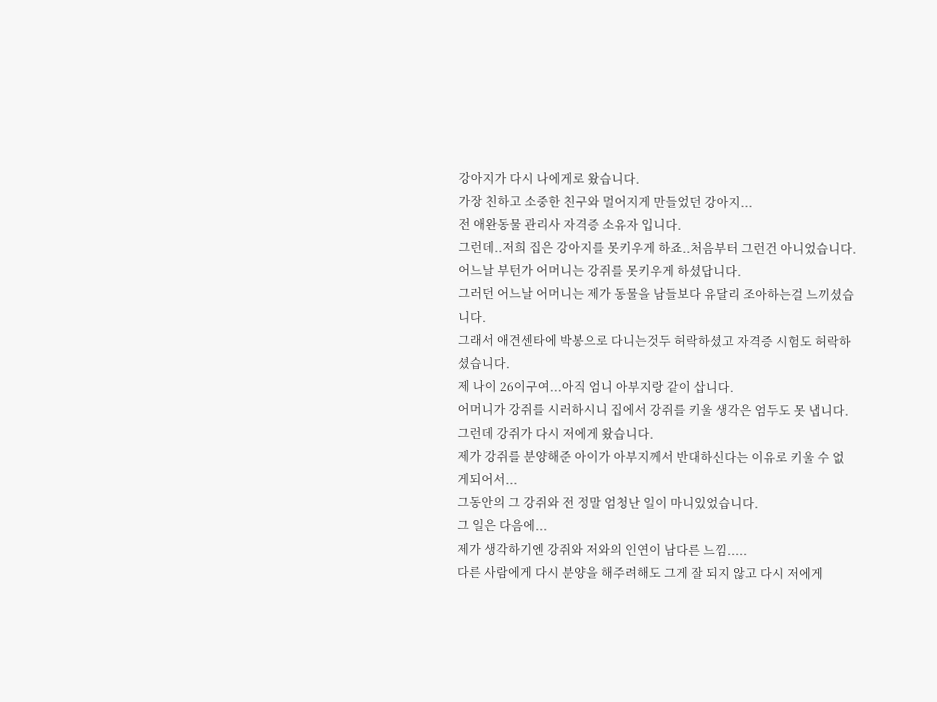강아지가 다시 나에게로 왔습니다.
가장 친하고 소중한 친구와 멀어지게 만들었던 강아지...
전 애완동물 관리사 자격증 소유자 입니다.
그런데..저희 집은 강아지를 못키우게 하죠..처음부터 그런건 아니었습니다.
어느날 부턴가 어머니는 강쥐를 못키우게 하셨답니다.
그러던 어느날 어머니는 제가 동물을 남들보다 유달리 조아하는걸 느끼셨습니다.
그래서 애견센타에 박봉으로 다니는것두 허락하셨고 자격증 시험도 허락하셨습니다.
제 나이 26이구여...아직 엄니 아부지랑 같이 삽니다.
어머니가 강쥐를 시러하시니 집에서 강쥐를 키울 생각은 엄두도 못 냅니다.
그런데 강쥐가 다시 저에게 왔습니다.
제가 강쥐를 분양해준 아이가 아부지께서 반대하신다는 이유로 키울 수 없게되어서...
그동안의 그 강쥐와 전 정말 엄청난 일이 마니있었습니다.
그 일은 다음에...
제가 생각하기엔 강쥐와 저와의 인연이 남다른 느낌.....
다른 사람에게 다시 분양을 해주려해도 그게 잘 되지 않고 다시 저에게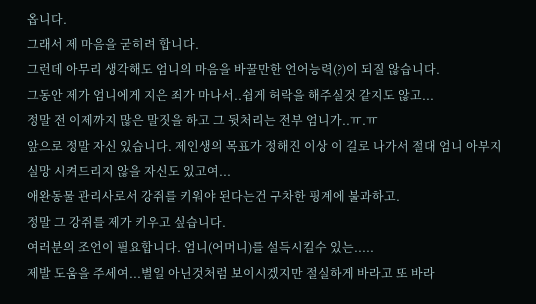옵니다.
그래서 제 마음을 굳히려 합니다.
그런데 아무리 생각해도 엄니의 마음을 바꿀만한 언어능력(?)이 되질 않습니다.
그동안 제가 엄니에게 지은 죄가 마나서..쉽게 허락을 해주실것 같지도 않고...
정말 전 이제까지 많은 말짓을 하고 그 뒷처리는 전부 엄니가..ㅠ.ㅠ
앞으로 정말 자신 있습니다. 제인생의 목표가 정해진 이상 이 길로 나가서 절대 엄니 아부지
실망 시켜드리지 않을 자신도 있고여...
애완동물 관리사로서 강쥐를 키워야 된다는건 구차한 핑계에 불과하고.
정말 그 강쥐를 제가 키우고 싶습니다.
여러분의 조언이 필요합니다. 엄니(어머니)를 설득시킬수 있는.....
제발 도움을 주세여...별일 아닌것처럼 보이시겠지만 절실하게 바라고 또 바라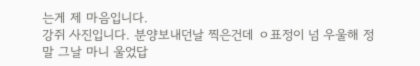는게 제 마음입니다.
강쥐 사진입니다. 분양보내던날 찍은건데 ㅇ표정이 넘 우울해 정말 그날 마니 울었답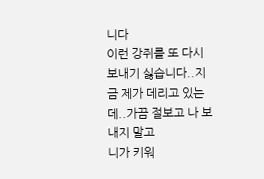니다
이런 강쥐를 또 다시 보내기 싫습니다..지금 제가 데리고 있는데..가끔 절보고 나 보내지 말고
니가 키워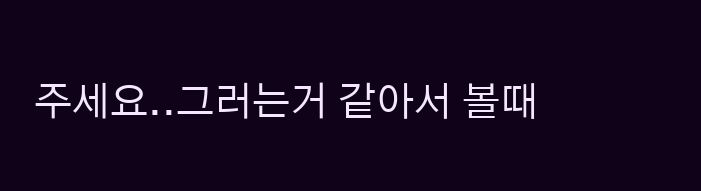주세요..그러는거 같아서 볼때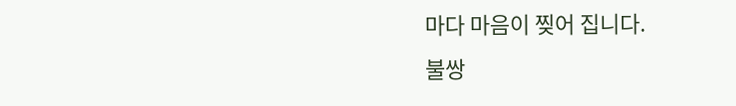마다 마음이 찢어 집니다.
불쌍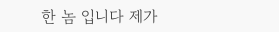한 놈 입니다 제가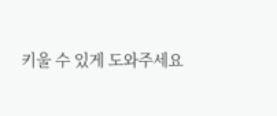키울 수 있게 도와주세요